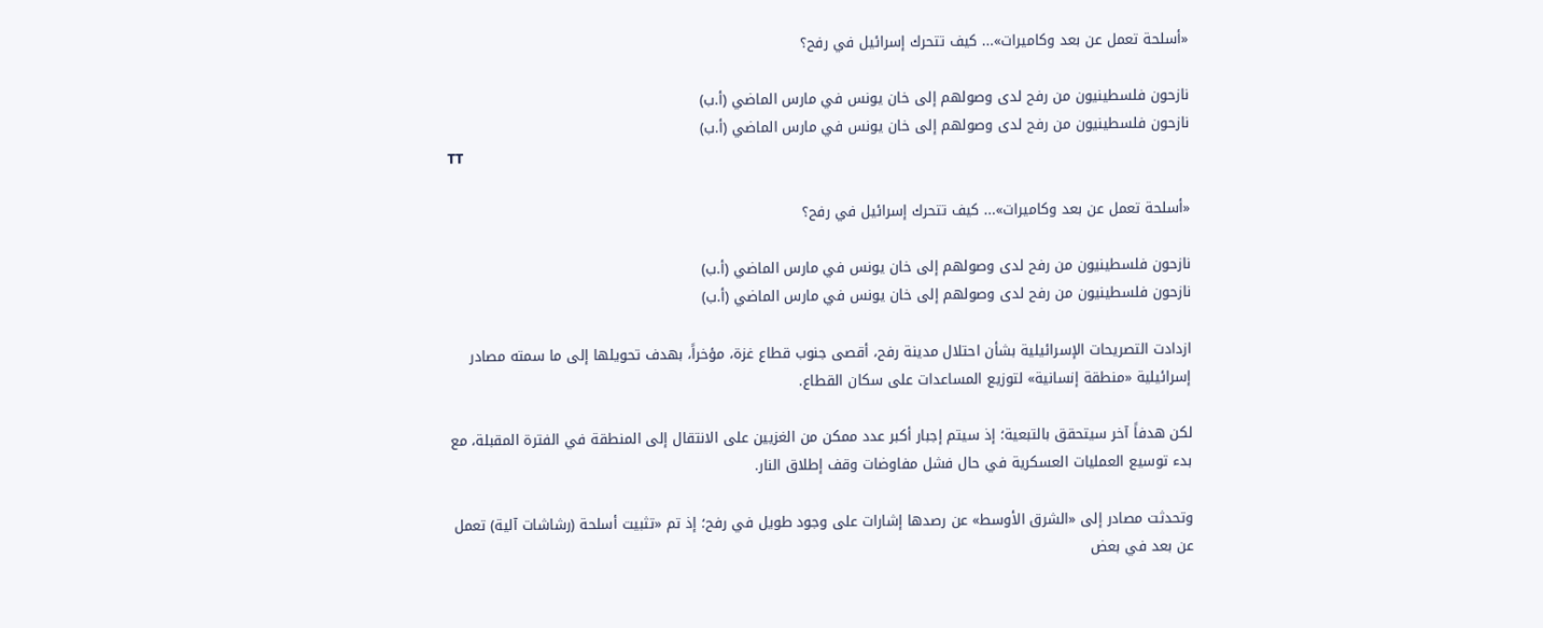«أسلحة تعمل عن بعد وكاميرات»... كيف تتحرك إسرائيل في رفح؟

نازحون فلسطينيون من رفح لدى وصولهم إلى خان يونس في مارس الماضي (أ.ب)
نازحون فلسطينيون من رفح لدى وصولهم إلى خان يونس في مارس الماضي (أ.ب)
TT

«أسلحة تعمل عن بعد وكاميرات»... كيف تتحرك إسرائيل في رفح؟

نازحون فلسطينيون من رفح لدى وصولهم إلى خان يونس في مارس الماضي (أ.ب)
نازحون فلسطينيون من رفح لدى وصولهم إلى خان يونس في مارس الماضي (أ.ب)

ازدادت التصريحات الإسرائيلية بشأن احتلال مدينة رفح، أقصى جنوب قطاع غزة، مؤخراً، بهدف تحويلها إلى ما سمته مصادر إسرائيلية «منطقة إنسانية» لتوزيع المساعدات على سكان القطاع.

لكن هدفاً آخر سيتحقق بالتبعية؛ إذ سيتم إجبار أكبر عدد ممكن من الغزيين على الانتقال إلى المنطقة في الفترة المقبلة، مع بدء توسيع العمليات العسكرية في حال فشل مفاوضات وقف إطلاق النار.

وتحدثت مصادر إلى «الشرق الأوسط» عن رصدها إشارات على وجود طويل في رفح؛ إذ تم «تثبيت أسلحة (رشاشات آلية) تعمل عن بعد في بعض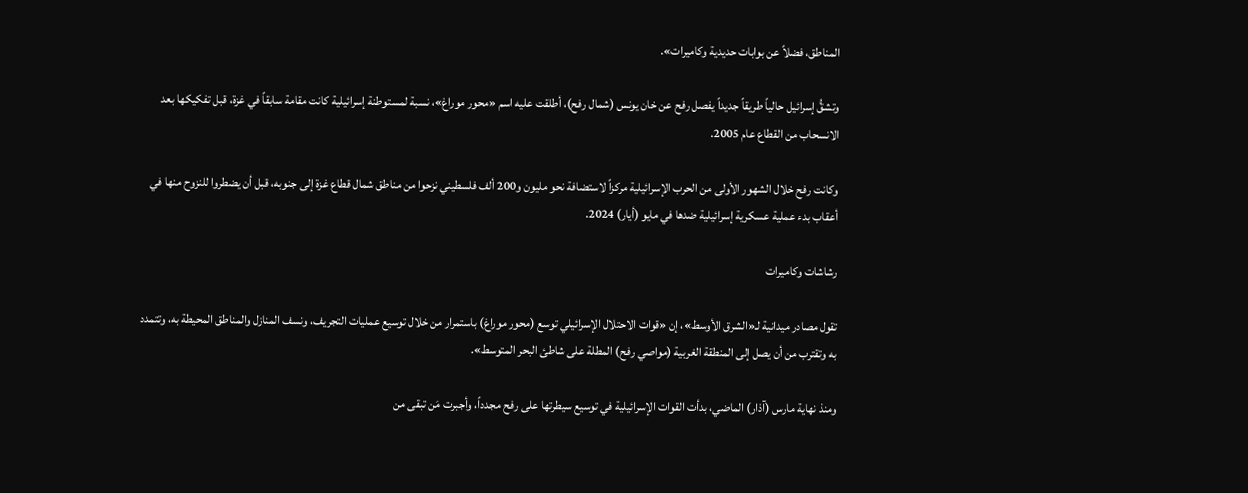المناطق، فضلاً عن بوابات حديدية وكاميرات».

وتشقُّ إسرائيل حالياً طريقاً جديداً يفصل رفح عن خان يونس (شمال رفح)، أطلقت عليه اسم «محور موراغ»، نسبة لمستوطنة إسرائيلية كانت مقامة سابقاً في غزة، قبل تفكيكها بعد الانسحاب من القطاع عام 2005.

وكانت رفح خلال الشهور الأولى من الحرب الإسرائيلية مركزاً لاستضافة نحو مليون و200 ألف فلسطيني نزحوا من مناطق شمال قطاع غزة إلى جنوبه، قبل أن يضطروا للنزوح منها في أعقاب بدء عملية عسكرية إسرائيلية ضدها في مايو (أيار) 2024.

رشاشات وكاميرات

تقول مصادر ميدانية لـ«الشرق الأوسط»، إن «قوات الاحتلال الإسرائيلي توسع (محور موراغ) باستمرار من خلال توسيع عمليات التجريف، ونسف المنازل والمناطق المحيطة به، وتتمدد به وتقترب من أن يصل إلى المنطقة الغربية (مواصي رفح) المطلة على شاطئ البحر المتوسط».

ومنذ نهاية مارس (آذار) الماضي، بدأت القوات الإسرائيلية في توسيع سيطرتها على رفح مجدداً، وأجبرت مَن تبقى من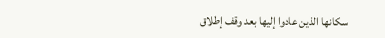سكانها الذين عادوا إليها بعد وقف إطلاق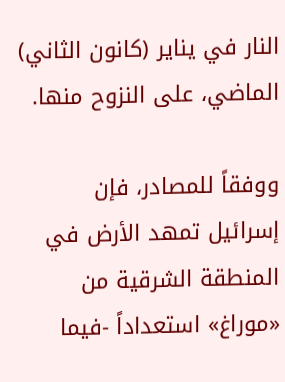النار في يناير (كانون الثاني) الماضي، على النزوح منها.

ووفقاً للمصادر، فإن إسرائيل تمهد الأرض في المنطقة الشرقية من «موراغ» استعداداً -فيما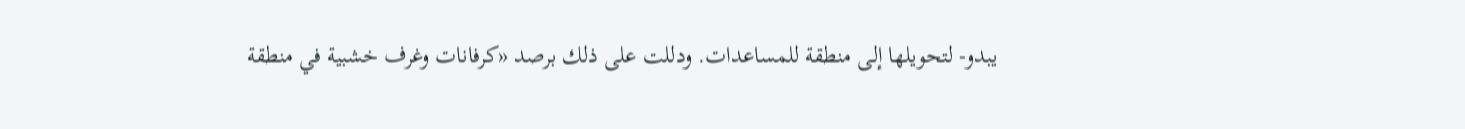يبدو- لتحويلها إلى منطقة للمساعدات. ودللت على ذلك برصد «كرفانات وغرف خشبية في منطقة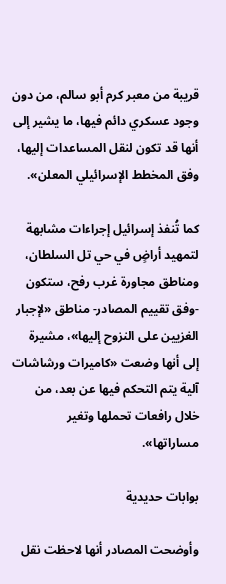قريبة من معبر كرم أبو سالم، من دون وجود عسكري دائم فيها، ما يشير إلى أنها قد تكون لنقل المساعدات إليها، وفق المخطط الإسرائيلي المعلن».

كما تُنفذ إسرائيل إجراءات مشابهة لتمهيد أراضٍ في حي تل السلطان، ومناطق مجاورة غرب رفح، ستكون -وفق تقييم المصادر- مناطق «لإجبار الغزيين على النزوح إليها»، مشيرة إلى أنها وضعت «كاميرات ورشاشات آلية يتم التحكم فيها عن بعد، من خلال رافعات تحملها وتغير مساراتها».

بوابات حديدية

وأوضحت المصادر أنها لاحظت نقل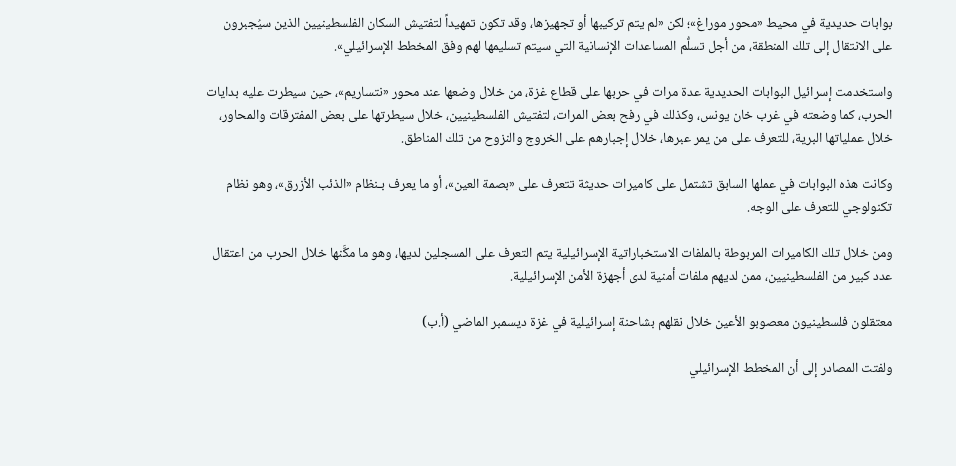بوابات حديدية في محيط «محور موراغ»؛ لكن «لم يتم تركيبها أو تجهيزها، وقد تكون تمهيداً لتفتيش السكان الفلسطينيين الذين سيُجبرون على الانتقال إلى تلك المنطقة، من أجل تسلُّم المساعدات الإنسانية التي سيتم تسليمها لهم وفق المخطط الإسرائيلي».

واستخدمت إسرائيل البوابات الحديدية عدة مرات في حربها على قطاع غزة، من خلال وضعها عند محور «نتساريم»، حين سيطرت عليه بدايات الحرب، كما وضعته في غرب خان يونس، وكذلك في رفح بعض المرات، لتفتيش الفلسطينيين، خلال سيطرتها على بعض المفترقات والمحاور، خلال عملياتها البرية، للتعرف على من يمر عبرها، خلال إجبارهم على الخروج والنزوح من تلك المناطق.

وكانت هذه البوابات في عملها السابق تشتمل على كاميرات حديثة تتعرف على «بصمة العين»، أو ما يعرف بـنظام «الذئب الأزرق»، وهو نظام تكنولوجي للتعرف على الوجه.

ومن خلال تلك الكاميرات المربوطة بالملفات الاستخباراتية الإسرائيلية يتم التعرف على المسجلين لديها، وهو ما مكَّنها خلال الحرب من اعتقال عدد كبير من الفلسطينيين، ممن لديهم ملفات أمنية لدى أجهزة الأمن الإسرائيلية.

معتقلون فلسطينيون معصوبو الأعين خلال نقلهم بشاحنة إسرائيلية في غزة ديسمبر الماضي (أ.ب)

ولفتت المصادر إلى أن المخطط الإسرائيلي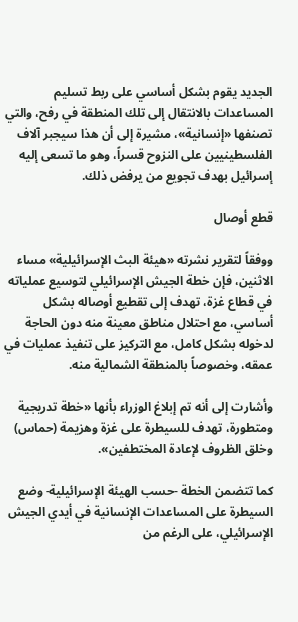الجديد يقوم بشكل أساسي على ربط تسليم المساعدات بالانتقال إلى تلك المنطقة في رفح، والتي تصنفها «إنسانية»، مشيرة إلى أن هذا سيجبر آلاف الفلسطينيين على النزوح قسراً، وهو ما تسعى إليه إسرائيل بهدف تجويع من يرفض ذلك.

قطع أوصال

ووفقاً لتقرير نشرته «هيئة البث الإسرائيلية» مساء الاثنين، فإن خطة الجيش الإسرائيلي لتوسيع عملياته في قطاع غزة، تهدف إلى تقطيع أوصاله بشكل أساسي، مع احتلال مناطق معينة منه دون الحاجة لدخوله بشكل كامل، مع التركيز على تنفيذ عمليات في عمقه، وخصوصاً بالمنطقة الشمالية منه.

وأشارت إلى أنه تم إبلاغ الوزراء بأنها «خطة تدريجية ومتطورة، تهدف للسيطرة على غزة وهزيمة (حماس) وخلق الظروف لإعادة المختطفين».

كما تتضمن الخطة -حسب الهيئة الإسرائيلية- وضع السيطرة على المساعدات الإنسانية في أيدي الجيش الإسرائيلي، على الرغم من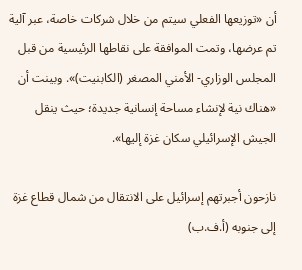أن «توزيعها الفعلي سيتم من خلال شركات خاصة، عبر آلية تم عرضها، وتمت الموافقة على نقاطها الرئيسية من قبل المجلس الوزاري- الأمني المصغر (الكابنيت)». وبينت أن «هناك نية لإنشاء مساحة إنسانية جديدة؛ حيث ينقل الجيش الإسرائيلي سكان غزة إليها».

نازحون أجبرتهم إسرائيل على الانتقال من شمال قطاع غزة إلى جنوبه (أ.ف.ب)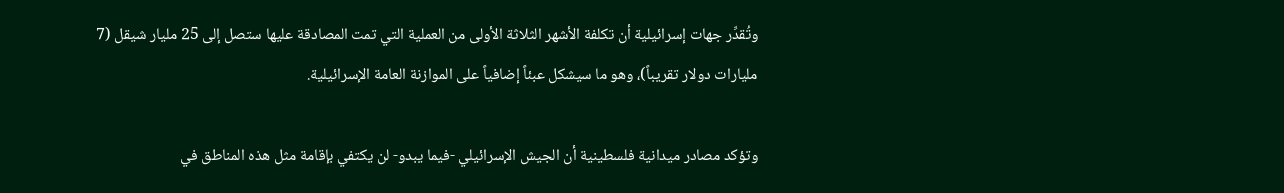وتُقدِّر جهات إسرائيلية أن تكلفة الأشهر الثلاثة الأولى من العملية التي تمت المصادقة عليها ستصل إلى 25 مليار شيقل (7 مليارات دولار تقريباً)، وهو ما سيشكل عبئاً إضافياً على الموازنة العامة الإسرائيلية.

وتؤكد مصادر ميدانية فلسطينية أن الجيش الإسرائيلي -فيما يبدو- لن يكتفي بإقامة مثل هذه المناطق في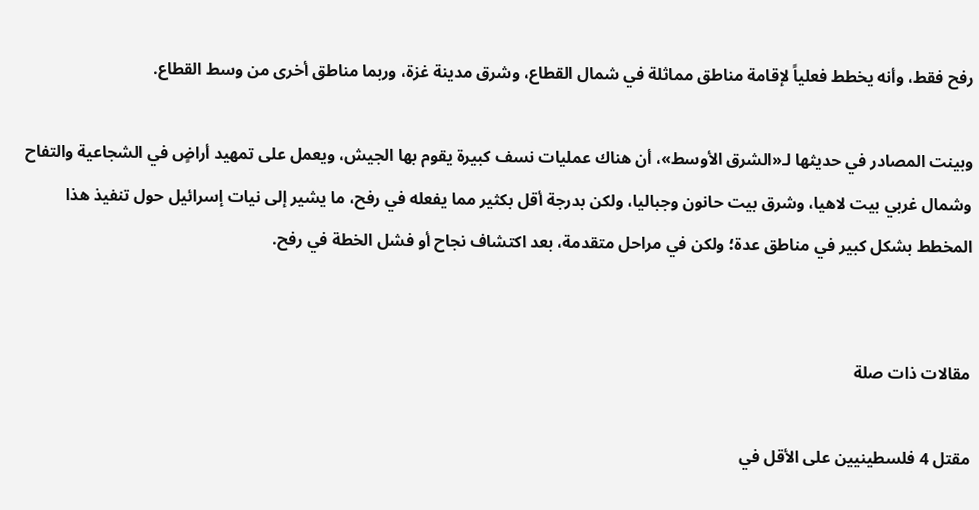رفح فقط، وأنه يخطط فعلياً لإقامة مناطق مماثلة في شمال القطاع، وشرق مدينة غزة، وربما مناطق أخرى من وسط القطاع.

وبينت المصادر في حديثها لـ«الشرق الأوسط»، أن هناك عمليات نسف كبيرة يقوم بها الجيش، ويعمل على تمهيد أراضٍ في الشجاعية والتفاح وشمال غربي بيت لاهيا، وشرق بيت حانون وجباليا، ولكن بدرجة أقل بكثير مما يفعله في رفح، ما يشير إلى نيات إسرائيل حول تنفيذ هذا المخطط بشكل كبير في مناطق عدة؛ ولكن في مراحل متقدمة، بعد اكتشاف نجاح أو فشل الخطة في رفح.


مقالات ذات صلة

مقتل 4 فلسطينيين على الأقل في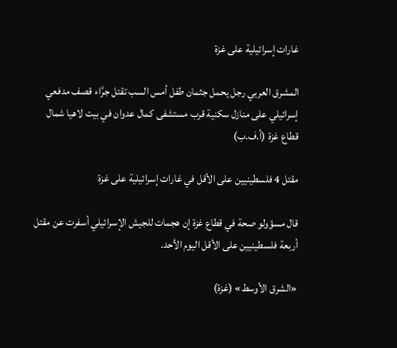غارات إسرائيلية على غزة

المشرق العربي رجل يحمل جثمان طفل أمس السب تقتل جرَّاء قصف مدفعي إسرائيلي على منازل سكنية قرب مستشفى كمال عدوان في بيت لاهيا شمال قطاع غزة (أ.ف.ب)

مقتل 4 فلسطينيين على الأقل في غارات إسرائيلية على غزة

قال مسؤولو صحة في قطاع غزة إن هجمات للجيش الإسرائيلي أسفرت عن مقتل أربعة فلسطينيين على الأقل اليوم الأحد.

«الشرق الأوسط» (غزة)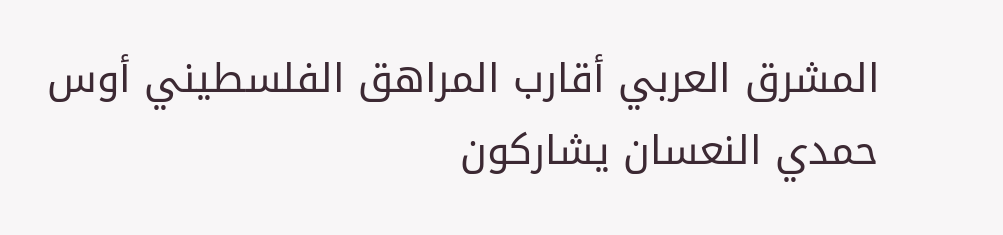المشرق العربي أقارب المراهق الفلسطيني أوس حمدي النعسان يشاركون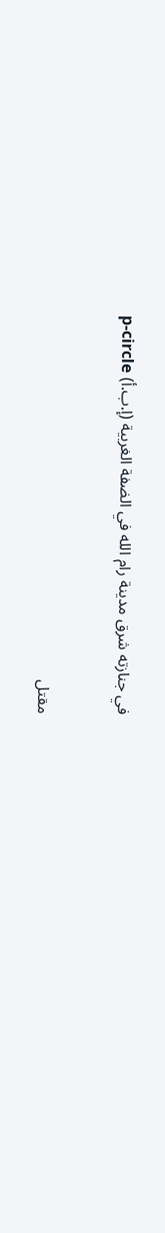في جنازته شرق مدينة رام الله في الضفة الغربية (إ.ب.أ) p-circle

مقتل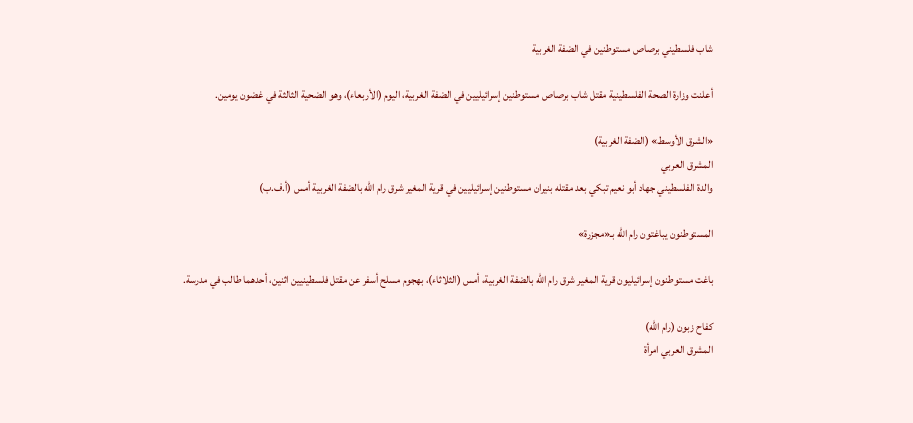شاب فلسطيني برصاص مستوطنين في الضفة الغربية

أعلنت وزارة الصحة الفلسطينية مقتل شاب برصاص مستوطنين إسرائيليين في الضفة الغربية، اليوم (الأربعاء)، وهو الضحية الثالثة في غضون يومين.

«الشرق الأوسط» (الضفة الغربية)
المشرق العربي
والدة الفلسطيني جهاد أبو نعيم تبكي بعد مقتله بنيران مستوطنين إسرائيليين في قرية المغير شرق رام الله بالضفة الغربية أمس (أ.ف.ب)

المستوطنون يباغتون رام الله بـ«مجزرة»

باغت مستوطنون إسرائيليون قرية المغير شرق رام الله بالضفة الغربية، أمس (الثلاثاء)، بهجوم مسلح أسفر عن مقتل فلسطينيين اثنين، أحدهما طالب في مدرسة.

كفاح زبون (رام الله)
المشرق العربي امرأة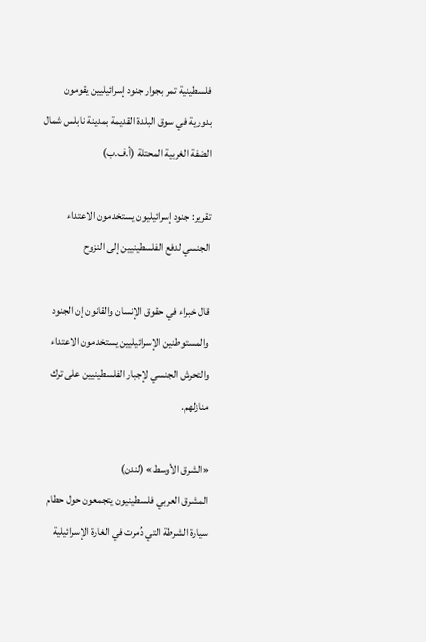فلسطينية تمر بجوار جنود إسرائيليين يقومون بدورية في سوق البلدة القديمة بمدينة نابلس شمال الضفة الغربية المحتلة (أ.ف.ب)

تقرير: جنود إسرائيليون يستخدمون الاعتداء الجنسي لدفع الفلسطينيين إلى النزوح

قال خبراء في حقوق الإنسان والقانون إن الجنود والمستوطنين الإسرائيليين يستخدمون الاعتداء والتحرش الجنسي لإجبار الفلسطينيين على ترك منازلهم.

«الشرق الأوسط» (لندن)
المشرق العربي فلسطينيون يتجمعون حول حطام سيارة الشرطة التي دُمرت في الغارة الإسرائيلية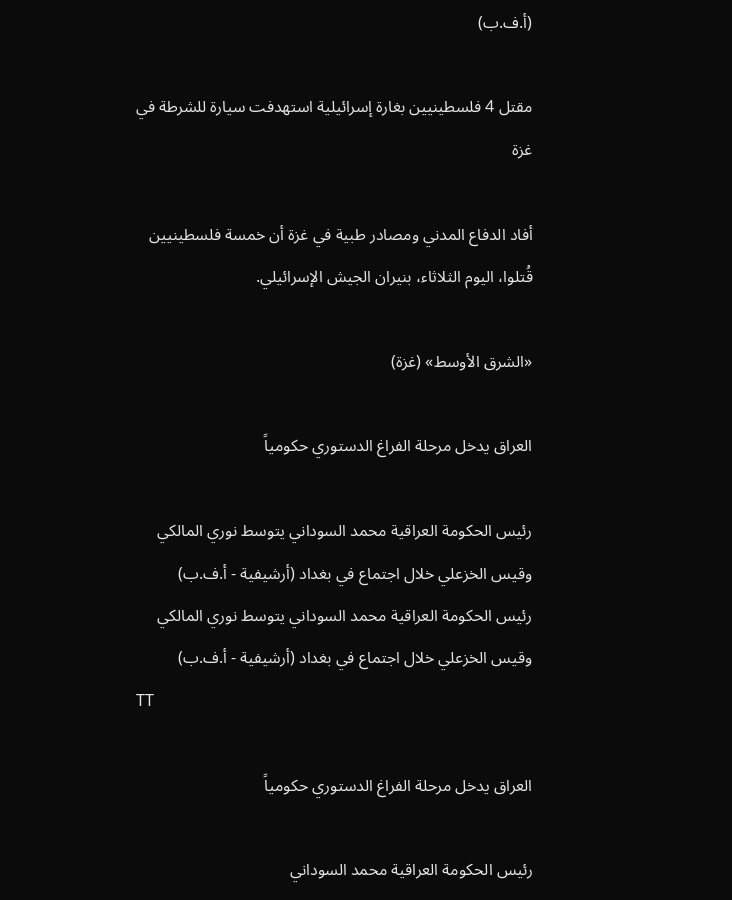(أ.ف.ب)

مقتل 4 فلسطينيين بغارة إسرائيلية استهدفت سيارة للشرطة في غزة

أفاد الدفاع المدني ومصادر طبية في غزة أن خمسة فلسطينيين قُتلوا، اليوم الثلاثاء، بنيران الجيش الإسرائيلي.

«الشرق الأوسط» (غزة)

العراق يدخل مرحلة الفراغ الدستوري حكومياً

رئيس الحكومة العراقية محمد السوداني يتوسط نوري المالكي وقيس الخزعلي خلال اجتماع في بغداد (أرشيفية - أ.ف.ب)
رئيس الحكومة العراقية محمد السوداني يتوسط نوري المالكي وقيس الخزعلي خلال اجتماع في بغداد (أرشيفية - أ.ف.ب)
TT

العراق يدخل مرحلة الفراغ الدستوري حكومياً

رئيس الحكومة العراقية محمد السوداني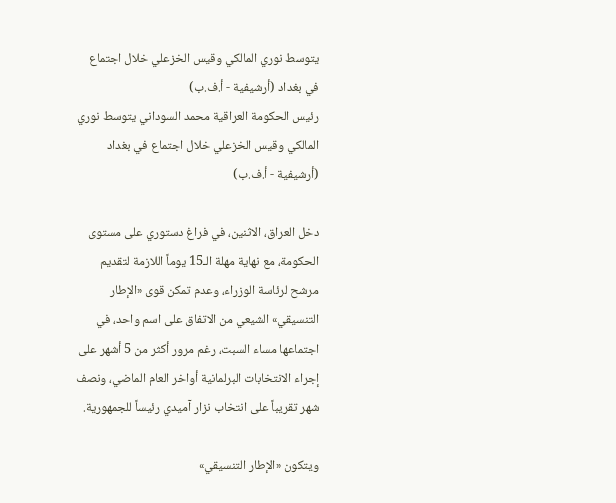يتوسط نوري المالكي وقيس الخزعلي خلال اجتماع في بغداد (أرشيفية - أ.ف.ب)
رئيس الحكومة العراقية محمد السوداني يتوسط نوري المالكي وقيس الخزعلي خلال اجتماع في بغداد (أرشيفية - أ.ف.ب)

دخل العراق، الاثنين، في فراغ دستوري على مستوى الحكومة، مع نهاية مهلة الـ15 يوماً اللازمة لتقديم مرشح لرئاسة الوزراء، وعدم تمكن قوى «الإطار التنسيقي» الشيعي من الاتفاق على اسم واحد، في اجتماعها مساء السبت، رغم مرور أكثر من 5 أشهر على إجراء الانتخابات البرلمانية أواخر العام الماضي، ونصف شهر تقريباً على انتخاب نزار آميدي رئيساً للجمهورية.

ويتكون «الإطار التنسيقي»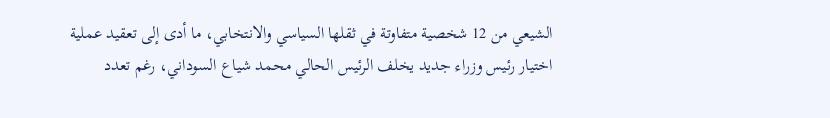الشيعي من 12 شخصية متفاوتة في ثقلها السياسي والانتخابي، ما أدى إلى تعقيد عملية اختيار رئيس وزراء جديد يخلف الرئيس الحالي محمد شياع السوداني، رغم تعدد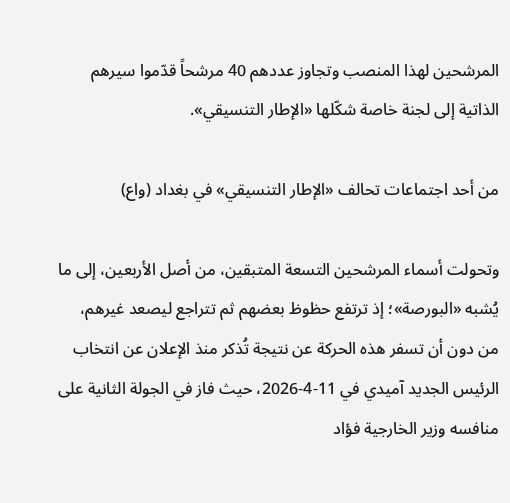المرشحين لهذا المنصب وتجاوز عددهم 40 مرشحاً قدّموا سيرهم الذاتية إلى لجنة خاصة شكّلها «الإطار التنسيقي».

من أحد اجتماعات تحالف «الإطار التنسيقي» في بغداد (واع)

وتحولت أسماء المرشحين التسعة المتبقين، من أصل الأربعين، إلى ما يُشبه «البورصة»؛ إذ ترتفع حظوظ بعضهم ثم تتراجع ليصعد غيرهم، من دون أن تسفر هذه الحركة عن نتيجة تُذكر منذ الإعلان عن انتخاب الرئيس الجديد آميدي في 11-4-2026، حيث فاز في الجولة الثانية على منافسه وزير الخارجية فؤاد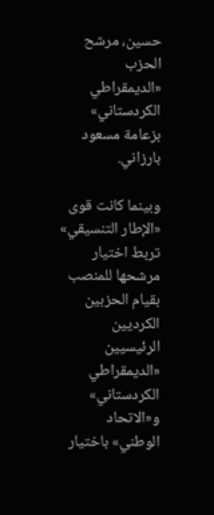حسين، مرشح الحزب «الديمقراطي الكردستاني» بزعامة مسعود بارزاني.

وبينما كانت قوى «الإطار التنسيقي» تربط اختيار مرشحها للمنصب بقيام الحزبين الكرديين الرئيسيين «الديمقراطي الكردستاني» و«الاتحاد الوطني» باختيار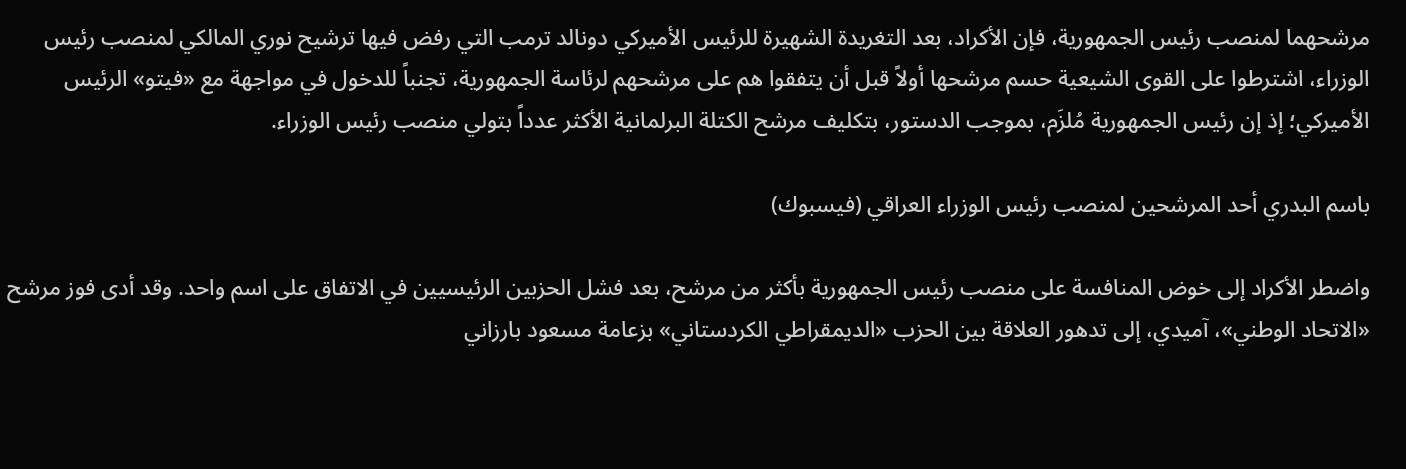مرشحهما لمنصب رئيس الجمهورية، فإن الأكراد، بعد التغريدة الشهيرة للرئيس الأميركي دونالد ترمب التي رفض فيها ترشيح نوري المالكي لمنصب رئيس الوزراء، اشترطوا على القوى الشيعية حسم مرشحها أولاً قبل أن يتفقوا هم على مرشحهم لرئاسة الجمهورية، تجنباً للدخول في مواجهة مع «فيتو» الرئيس الأميركي؛ إذ إن رئيس الجمهورية مُلزَم، بموجب الدستور، بتكليف مرشح الكتلة البرلمانية الأكثر عدداً بتولي منصب رئيس الوزراء.

باسم البدري أحد المرشحين لمنصب رئيس الوزراء العراقي (فيسبوك)

واضطر الأكراد إلى خوض المنافسة على منصب رئيس الجمهورية بأكثر من مرشح، بعد فشل الحزبين الرئيسيين في الاتفاق على اسم واحد. وقد أدى فوز مرشح «الاتحاد الوطني»، آميدي، إلى تدهور العلاقة بين الحزب «الديمقراطي الكردستاني» بزعامة مسعود بارزاني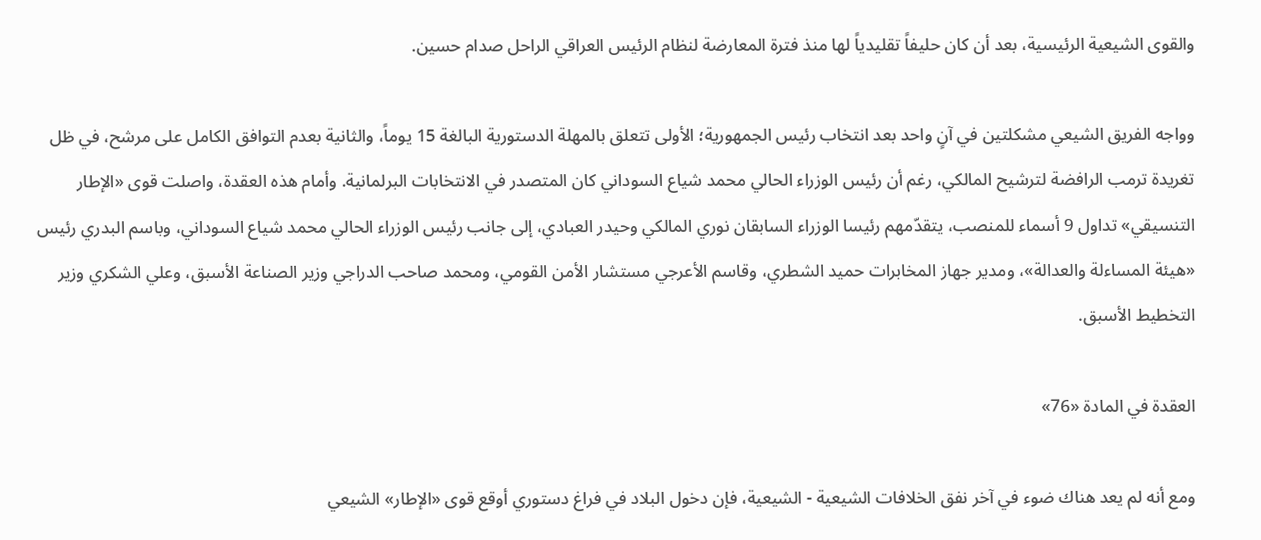والقوى الشيعية الرئيسية، بعد أن كان حليفاً تقليدياً لها منذ فترة المعارضة لنظام الرئيس العراقي الراحل صدام حسين.

وواجه الفريق الشيعي مشكلتين في آنٍ واحد بعد انتخاب رئيس الجمهورية؛ الأولى تتعلق بالمهلة الدستورية البالغة 15 يوماً، والثانية بعدم التوافق الكامل على مرشح، في ظل تغريدة ترمب الرافضة لترشيح المالكي، رغم أن رئيس الوزراء الحالي محمد شياع السوداني كان المتصدر في الانتخابات البرلمانية. وأمام هذه العقدة، واصلت قوى «الإطار التنسيقي» تداول 9 أسماء للمنصب، يتقدّمهم رئيسا الوزراء السابقان نوري المالكي وحيدر العبادي، إلى جانب رئيس الوزراء الحالي محمد شياع السوداني، وباسم البدري رئيس «هيئة المساءلة والعدالة»، ومدير جهاز المخابرات حميد الشطري، وقاسم الأعرجي مستشار الأمن القومي، ومحمد صاحب الدراجي وزير الصناعة الأسبق، وعلي الشكري وزير التخطيط الأسبق.

العقدة في المادة «76»

ومع أنه لم يعد هناك ضوء في آخر نفق الخلافات الشيعية - الشيعية، فإن دخول البلاد في فراغ دستوري أوقع قوى «الإطار» الشيعي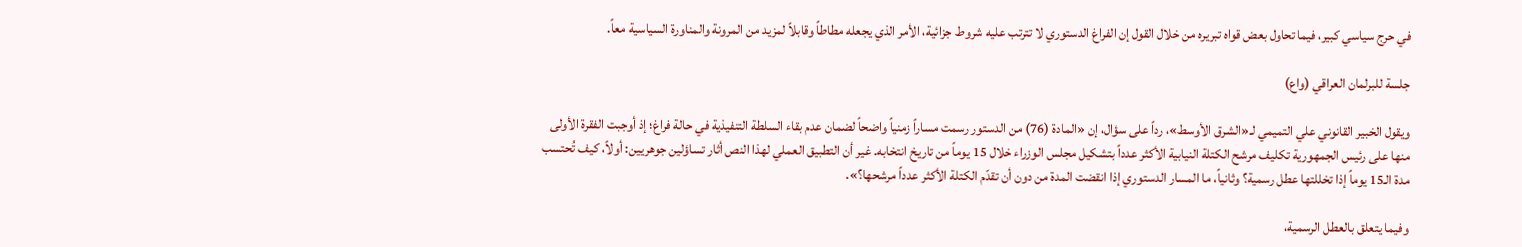في حرج سياسي كبير، فيما تحاول بعض قواه تبريره من خلال القول إن الفراغ الدستوري لا تترتب عليه شروط جزائية، الأمر الذي يجعله مطاطاً وقابلاً لمزيد من المرونة والمناورة السياسية معاً.

جلسة للبرلمان العراقي (واع)

ويقول الخبير القانوني علي التميمي لـ«الشرق الأوسط»، رداً على سؤال، إن «المادة (76) من الدستور رسمت مساراً زمنياً واضحاً لضمان عدم بقاء السلطة التنفيذية في حالة فراغ؛ إذ أوجبت الفقرة الأولى منها على رئيس الجمهورية تكليف مرشح الكتلة النيابية الأكثر عدداً بتشكيل مجلس الوزراء خلال 15 يوماً من تاريخ انتخابه. غير أن التطبيق العملي لهذا النص أثار تساؤلين جوهريين: أولاً، كيف تُحتسب مدة الـ15 يوماً إذا تخللتها عطل رسمية؟ وثانياً، ما المسار الدستوري إذا انقضت المدة من دون أن تقدّم الكتلة الأكثر عدداً مرشحها؟».

وفيما يتعلق بالعطل الرسمية،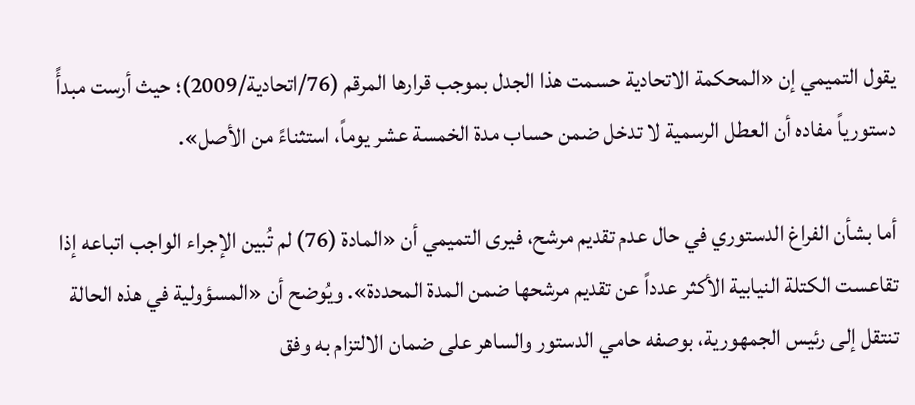يقول التميمي إن «المحكمة الاتحادية حسمت هذا الجدل بموجب قرارها المرقم (76/اتحادية/2009)؛ حيث أرست مبدأً دستورياً مفاده أن العطل الرسمية لا تدخل ضمن حساب مدة الخمسة عشر يوماً، استثناءً من الأصل».

أما بشأن الفراغ الدستوري في حال عدم تقديم مرشح، فيرى التميمي أن «المادة (76) لم تُبين الإجراء الواجب اتباعه إذا تقاعست الكتلة النيابية الأكثر عدداً عن تقديم مرشحها ضمن المدة المحددة». ويُوضح أن «المسؤولية في هذه الحالة تنتقل إلى رئيس الجمهورية، بوصفه حامي الدستور والساهر على ضمان الالتزام به وفق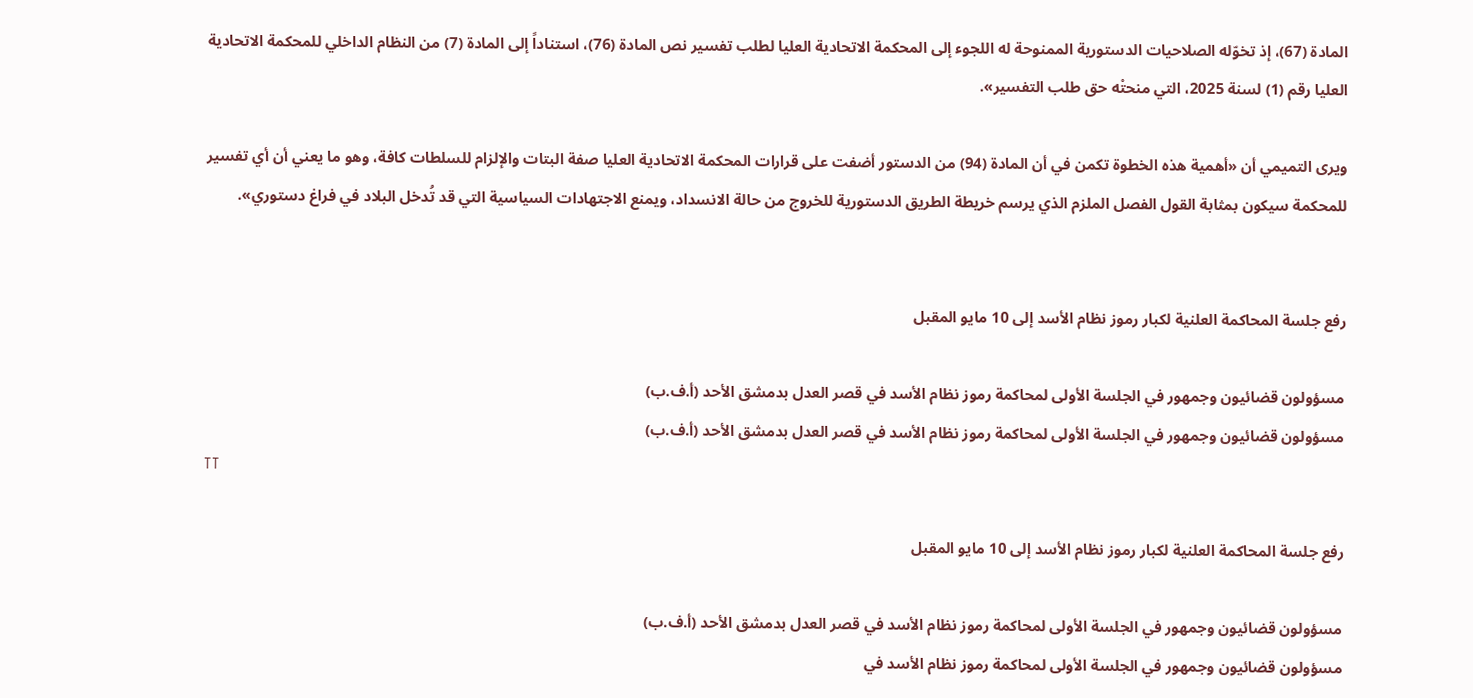المادة (67)، إذ تخوّله الصلاحيات الدستورية الممنوحة له اللجوء إلى المحكمة الاتحادية العليا لطلب تفسير نص المادة (76)، استناداً إلى المادة (7) من النظام الداخلي للمحكمة الاتحادية العليا رقم (1) لسنة 2025، التي منحتْه حق طلب التفسير».

ويرى التميمي أن «أهمية هذه الخطوة تكمن في أن المادة (94) من الدستور أضفت على قرارات المحكمة الاتحادية العليا صفة البتات والإلزام للسلطات كافة، وهو ما يعني أن أي تفسير للمحكمة سيكون بمثابة القول الفصل الملزم الذي يرسم خريطة الطريق الدستورية للخروج من حالة الانسداد، ويمنع الاجتهادات السياسية التي قد تُدخل البلاد في فراغ دستوري».


رفع جلسة المحاكمة العلنية لكبار رموز نظام الأسد إلى 10 مايو المقبل

مسؤولون قضائيون وجمهور في الجلسة الأولى لمحاكمة رموز نظام الأسد في قصر العدل بدمشق الأحد (أ.ف.ب)
مسؤولون قضائيون وجمهور في الجلسة الأولى لمحاكمة رموز نظام الأسد في قصر العدل بدمشق الأحد (أ.ف.ب)
TT

رفع جلسة المحاكمة العلنية لكبار رموز نظام الأسد إلى 10 مايو المقبل

مسؤولون قضائيون وجمهور في الجلسة الأولى لمحاكمة رموز نظام الأسد في قصر العدل بدمشق الأحد (أ.ف.ب)
مسؤولون قضائيون وجمهور في الجلسة الأولى لمحاكمة رموز نظام الأسد في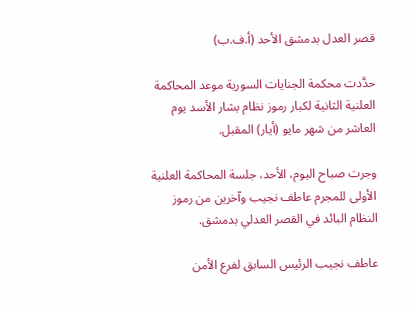قصر العدل بدمشق الأحد (أ.ف.ب)

حدَّدت محكمة الجنايات السورية موعد المحاكمة العلنية الثانية لكبار رموز نظام بشار الأسد يوم العاشر من شهر مايو (أيار) المقبل.

وجرت صباح اليوم، الأحد، جلسة المحاكمة العلنية الأولى للمجرم عاطف نجيب وآخرين من رموز النظام البائد في القصر العدلي بدمشق.

عاطف نجيب الرئيس السابق لفرع الأمن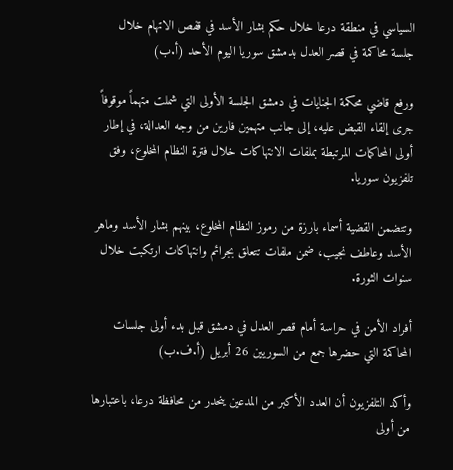السياسي في منطقة درعا خلال حكم بشار الأسد في قفص الاتهام خلال جلسة محاكمة في قصر العدل بدمشق سوريا اليوم الأحد (أ.ب)

ورفع قاضي محكمة الجنايات في دمشق الجلسة الأولى التي شملت متهماً موقوفاً جرى إلقاء القبض عليه، إلى جانب متهمين فارين من وجه العدالة، في إطار أولى المحاكمات المرتبطة بملفات الانتهاكات خلال فترة النظام المخلوع، وفق تلفزيون سوريا.

وتتضمن القضية أسماء بارزة من رموز النظام المخلوع، بينهم بشار الأسد وماهر الأسد وعاطف نجيب، ضمن ملفات تتعلق بجرائم وانتهاكات ارتكبت خلال سنوات الثورة.

أفراد الأمن في حراسة أمام قصر العدل في دمشق قبل بدء أولى جلسات المحاكمة التي حضرها جمع من السوريين 26 أبريل (أ.ف.ب)

وأكد التلفزيون أن العدد الأكبر من المدعين ينحدر من محافظة درعا، باعتبارها من أولى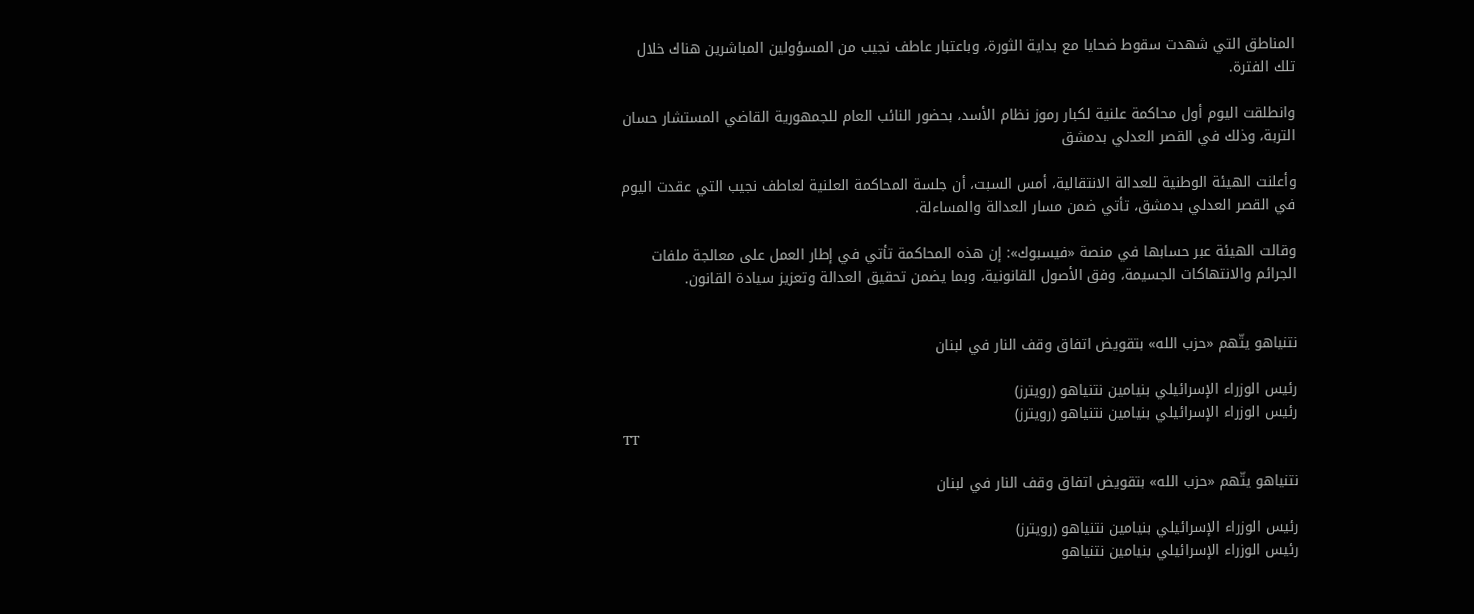المناطق التي شهدت سقوط ضحايا مع بداية الثورة، وباعتبار عاطف نجيب من المسؤولين المباشرين هناك خلال تلك الفترة.

وانطلقت اليوم أول محاكمة علنية لكبار رموز نظام الأسد، بحضور النائب العام للجمهورية القاضي المستشار حسان التربة، وذلك في القصر العدلي بدمشق

وأعلنت الهيئة الوطنية للعدالة الانتقالية، أمس السبت، أن جلسة المحاكمة العلنية لعاطف نجيب التي عقدت اليوم في القصر العدلي بدمشق، تأتي ضمن مسار العدالة والمساءلة.

وقالت الهيئة عبر حسابها في منصة «فيسبوك»: إن هذه المحاكمة تأتي في إطار العمل على معالجة ملفات الجرائم والانتهاكات الجسيمة، وفق الأصول القانونية، وبما يضمن تحقيق العدالة وتعزيز سيادة القانون.


نتنياهو يتّهم «حزب الله» بتقويض اتفاق وقف النار في لبنان

رئيس الوزراء الإسرائيلي بنيامين نتنياهو (رويترز)
رئيس الوزراء الإسرائيلي بنيامين نتنياهو (رويترز)
TT

نتنياهو يتّهم «حزب الله» بتقويض اتفاق وقف النار في لبنان

رئيس الوزراء الإسرائيلي بنيامين نتنياهو (رويترز)
رئيس الوزراء الإسرائيلي بنيامين نتنياهو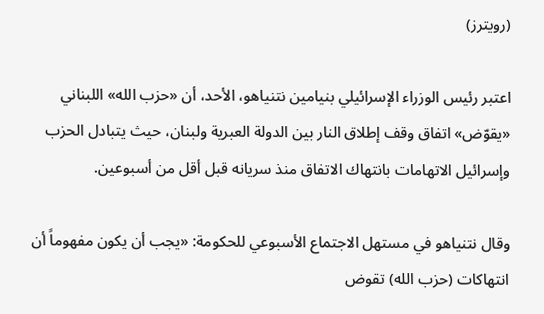(رويترز)

اعتبر رئيس الوزراء الإسرائيلي بنيامين نتنياهو، الأحد، أن «حزب الله» اللبناني «يقوّض» اتفاق وقف إطلاق النار بين الدولة العبرية ولبنان، حيث يتبادل الحزب وإسرائيل الاتهامات بانتهاك الاتفاق منذ سريانه قبل أقل من أسبوعين.

وقال نتنياهو في مستهل الاجتماع الأسبوعي للحكومة: «يجب أن يكون مفهوماً أن انتهاكات (حزب الله) تقوض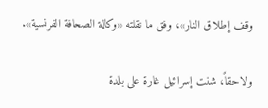وقف إطلاق النار»، وفق ما نقلته «وكالة الصحافة الفرنسية».

ولاحقاً، شنت إسرائيل غارة على بلدة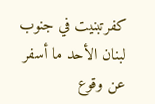كفرتبنيت في جنوب لبنان الأحد ما أسفر عن وقوع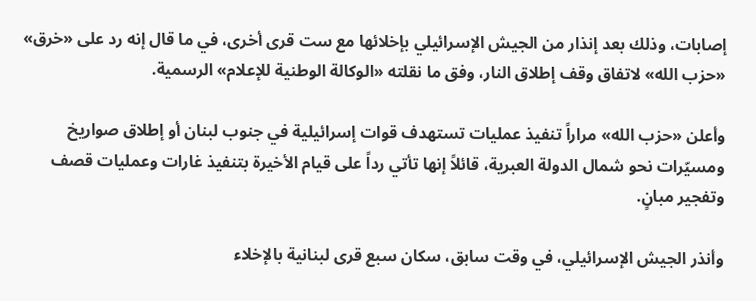إصابات، وذلك بعد إنذار من الجيش الإسرائيلي بإخلائها مع ست قرى أخرى، في ما قال إنه رد على «خرق» «حزب الله» لاتفاق وقف إطلاق النار، وفق ما نقلته «الوكالة الوطنية للإعلام» الرسمية.

وأعلن «حزب الله» مراراً تنفيذ عمليات تستهدف قوات إسرائيلية في جنوب لبنان أو إطلاق صواريخ ومسيّرات نحو شمال الدولة العبرية، قائلاً إنها تأتي رداً على قيام الأخيرة بتنفيذ غارات وعمليات قصف وتفجير مبانٍ.

وأنذر الجيش الإسرائيلي، في وقت سابق، سكان سبع قرى لبنانية بالإخلاء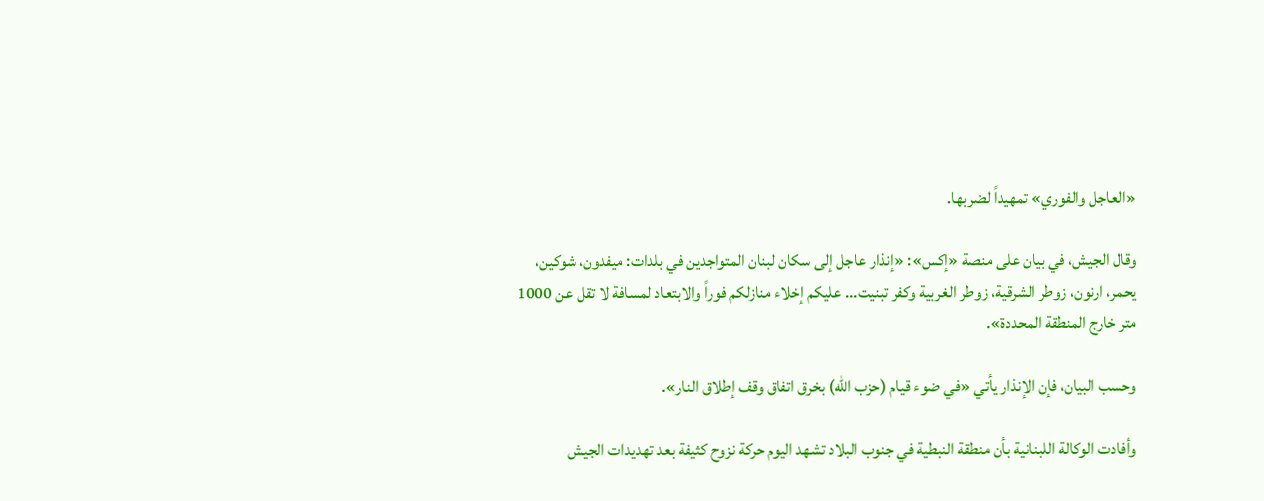«العاجل والفوري» تمهيداً لضربها.

وقال الجيش، في بيان على منصة «إكس»: «إنذار عاجل إلى سكان لبنان المتواجدين في بلدات: ميفدون، شوكين، يحمر، ارنون، زوطر الشرقية، زوطر الغربية وكفر تبنيت... عليكم إخلاء منازلكم فوراً والابتعاد لمسافة لا تقل عن 1000 متر خارج المنطقة المحددة».

وحسب البيان، فإن الإنذار يأتي «في ضوء قيام (حزب الله) بخرق اتفاق وقف إطلاق النار».

وأفادت الوكالة اللبنانية بأن منطقة النبطية في جنوب البلاد تشهد اليوم حركة نزوح كثيفة بعد تهديدات الجيش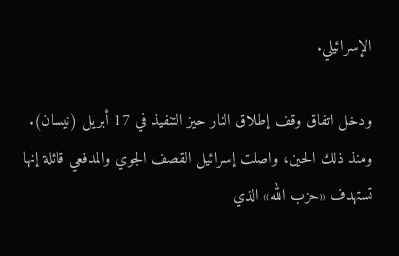الإسرائيلي.

ودخل اتفاق وقف إطلاق النار حيز التنفيذ في 17 أبريل (نيسان). ومنذ ذلك الحين، واصلت إسرائيل القصف الجوي والمدفعي قائلة إنها تستهدف «حزب الله» الذي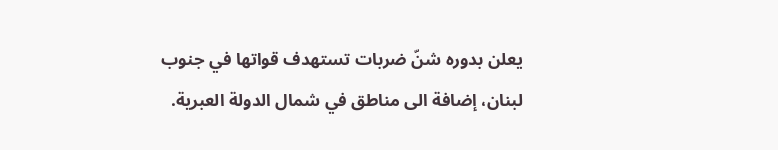يعلن بدوره شنّ ضربات تستهدف قواتها في جنوب لبنان، إضافة الى مناطق في شمال الدولة العبرية.